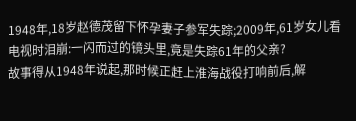1948年,18岁赵德茂留下怀孕妻子参军失踪;2009年,61岁女儿看电视时泪崩:一闪而过的镜头里,竟是失踪61年的父亲?
故事得从1948年说起,那时候正赶上淮海战役打响前后,解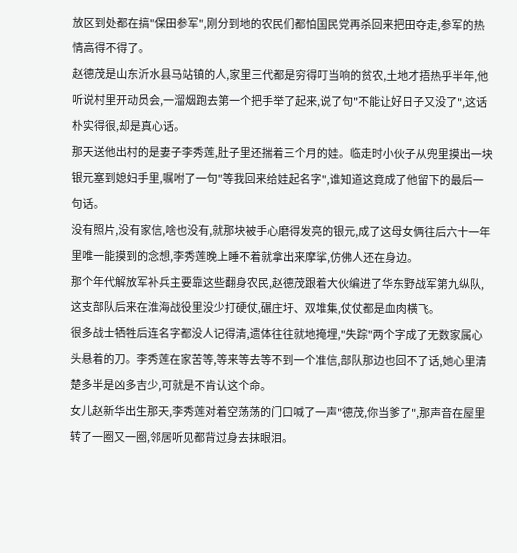放区到处都在搞"保田参军",刚分到地的农民们都怕国民党再杀回来把田夺走,参军的热情高得不得了。
赵德茂是山东沂水县马站镇的人,家里三代都是穷得叮当响的贫农,土地才捂热乎半年,他听说村里开动员会,一溜烟跑去第一个把手举了起来,说了句"不能让好日子又没了",这话朴实得很,却是真心话。
那天送他出村的是妻子李秀莲,肚子里还揣着三个月的娃。临走时小伙子从兜里摸出一块银元塞到媳妇手里,嘱咐了一句"等我回来给娃起名字",谁知道这竟成了他留下的最后一句话。
没有照片,没有家信,啥也没有,就那块被手心磨得发亮的银元,成了这母女俩往后六十一年里唯一能摸到的念想,李秀莲晚上睡不着就拿出来摩挲,仿佛人还在身边。
那个年代解放军补兵主要靠这些翻身农民,赵德茂跟着大伙编进了华东野战军第九纵队,这支部队后来在淮海战役里没少打硬仗,碾庄圩、双堆集,仗仗都是血肉横飞。
很多战士牺牲后连名字都没人记得清,遗体往往就地掩埋,"失踪"两个字成了无数家属心头悬着的刀。李秀莲在家苦等,等来等去等不到一个准信,部队那边也回不了话,她心里清楚多半是凶多吉少,可就是不肯认这个命。
女儿赵新华出生那天,李秀莲对着空荡荡的门口喊了一声"德茂,你当爹了",那声音在屋里转了一圈又一圈,邻居听见都背过身去抹眼泪。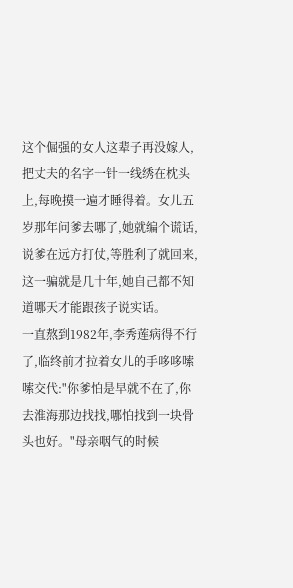这个倔强的女人这辈子再没嫁人,把丈夫的名字一针一线绣在枕头上,每晚摸一遍才睡得着。女儿五岁那年问爹去哪了,她就编个谎话,说爹在远方打仗,等胜利了就回来,这一骗就是几十年,她自己都不知道哪天才能跟孩子说实话。
一直熬到1982年,李秀莲病得不行了,临终前才拉着女儿的手哆哆嗦嗦交代:"你爹怕是早就不在了,你去淮海那边找找,哪怕找到一块骨头也好。"母亲咽气的时候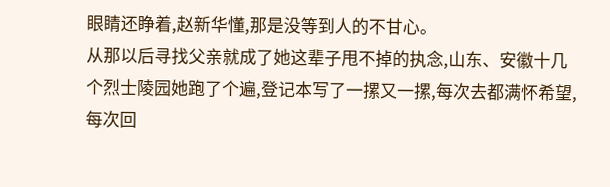眼睛还睁着,赵新华懂,那是没等到人的不甘心。
从那以后寻找父亲就成了她这辈子甩不掉的执念,山东、安徽十几个烈士陵园她跑了个遍,登记本写了一摞又一摞,每次去都满怀希望,每次回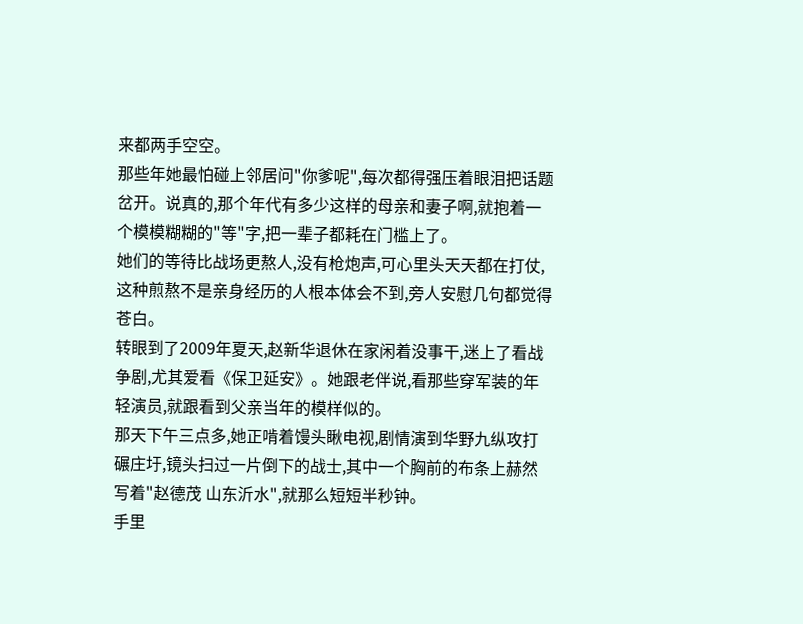来都两手空空。
那些年她最怕碰上邻居问"你爹呢",每次都得强压着眼泪把话题岔开。说真的,那个年代有多少这样的母亲和妻子啊,就抱着一个模模糊糊的"等"字,把一辈子都耗在门槛上了。
她们的等待比战场更熬人,没有枪炮声,可心里头天天都在打仗,这种煎熬不是亲身经历的人根本体会不到,旁人安慰几句都觉得苍白。
转眼到了2009年夏天,赵新华退休在家闲着没事干,迷上了看战争剧,尤其爱看《保卫延安》。她跟老伴说,看那些穿军装的年轻演员,就跟看到父亲当年的模样似的。
那天下午三点多,她正啃着馒头瞅电视,剧情演到华野九纵攻打碾庄圩,镜头扫过一片倒下的战士,其中一个胸前的布条上赫然写着"赵德茂 山东沂水",就那么短短半秒钟。
手里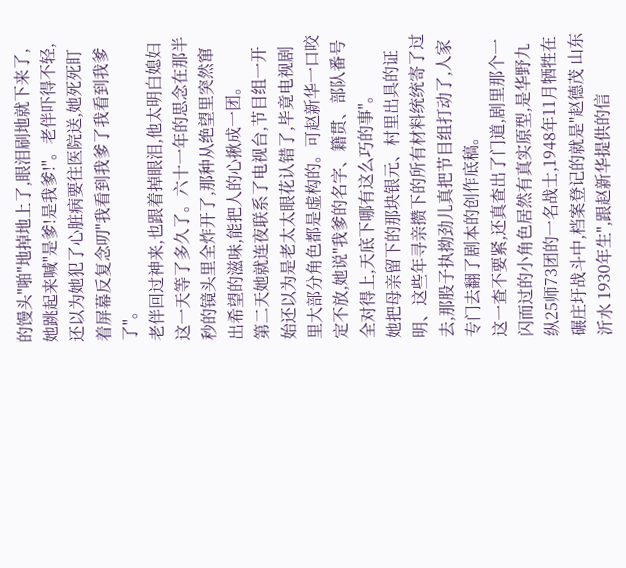的馒头"啪"地掉地上了,眼泪刷地就下来了,她跳起来喊"是爹!是我爹!"。老伴吓得不轻,还以为她犯了心脏病要往医院送,她死死盯着屏幕反复念叨"我看到我爹了我看到我爹了"。
老伴回过神来,也跟着掉眼泪,他太明白媳妇这一天等了多久了。六十一年的思念在那半秒的镜头里全炸开了,那种从绝望里突然窜出希望的滋味,能把人的心揪成一团。
第二天她就连夜联系了电视台,节目组一开始还以为是老太太眼花认错了,毕竟电视剧里大部分角色都是虚构的。可赵新华一口咬定不放,她说"我爹的名字、籍贯、部队番号全对得上,天底下哪有这么巧的事"。
她把母亲留下的那块银元、村里出具的证明、这些年寻亲攒下的所有材料统统寄了过去,那股子执拗劲儿真把节目组打动了,人家专门去翻了剧本的创作底稿。
这一查不要紧,还真查出了门道,剧里那个一闪而过的小角色居然有真实原型,是华野九纵25师73团的一名战士,1948年11月牺牲在碾庄圩战斗中,档案登记的就是"赵德茂 山东沂水 1930年生",跟赵新华提供的信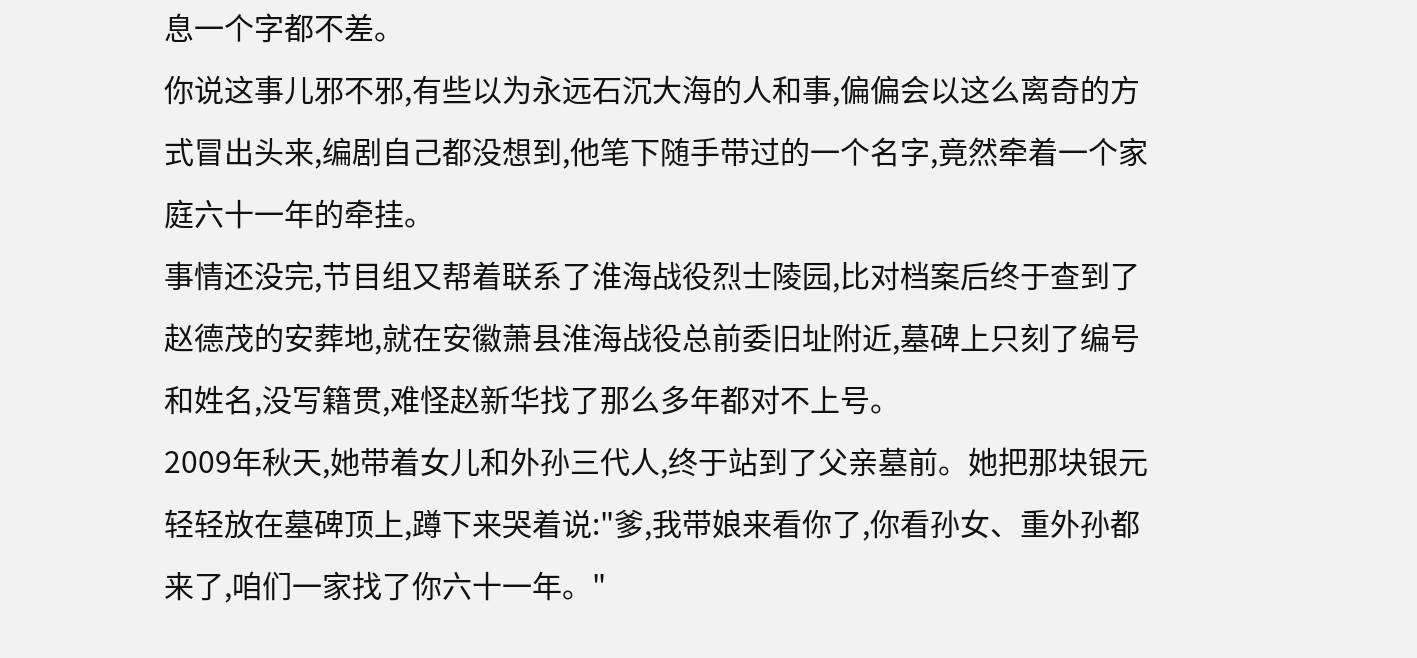息一个字都不差。
你说这事儿邪不邪,有些以为永远石沉大海的人和事,偏偏会以这么离奇的方式冒出头来,编剧自己都没想到,他笔下随手带过的一个名字,竟然牵着一个家庭六十一年的牵挂。
事情还没完,节目组又帮着联系了淮海战役烈士陵园,比对档案后终于查到了赵德茂的安葬地,就在安徽萧县淮海战役总前委旧址附近,墓碑上只刻了编号和姓名,没写籍贯,难怪赵新华找了那么多年都对不上号。
2009年秋天,她带着女儿和外孙三代人,终于站到了父亲墓前。她把那块银元轻轻放在墓碑顶上,蹲下来哭着说:"爹,我带娘来看你了,你看孙女、重外孙都来了,咱们一家找了你六十一年。"